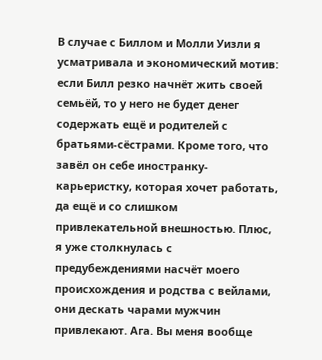В случае с Биллом и Молли Уизли я усматривала и экономический мотив: если Билл резко начнёт жить своей семьёй, то у него не будет денег содержать ещё и родителей с братьями-сёстрами. Кроме того, что завёл он себе иностранку-карьеристку, которая хочет работать, да ещё и со слишком привлекательной внешностью. Плюс, я уже столкнулась с предубеждениями насчёт моего происхождения и родства с вейлами, они дескать чарами мужчин привлекают. Ага. Вы меня вообще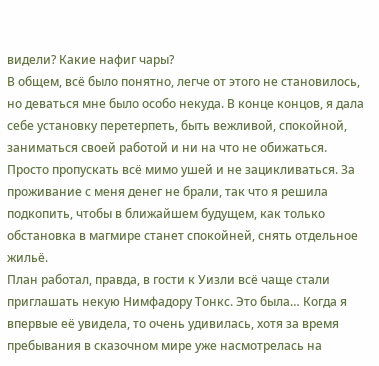видели? Какие нафиг чары?
В общем, всё было понятно, легче от этого не становилось, но деваться мне было особо некуда. В конце концов, я дала себе установку перетерпеть, быть вежливой, спокойной, заниматься своей работой и ни на что не обижаться. Просто пропускать всё мимо ушей и не зацикливаться. За проживание с меня денег не брали, так что я решила подкопить, чтобы в ближайшем будущем, как только обстановка в магмире станет спокойней, снять отдельное жильё.
План работал, правда, в гости к Уизли всё чаще стали приглашать некую Нимфадору Тонкс. Это была… Когда я впервые её увидела, то очень удивилась, хотя за время пребывания в сказочном мире уже насмотрелась на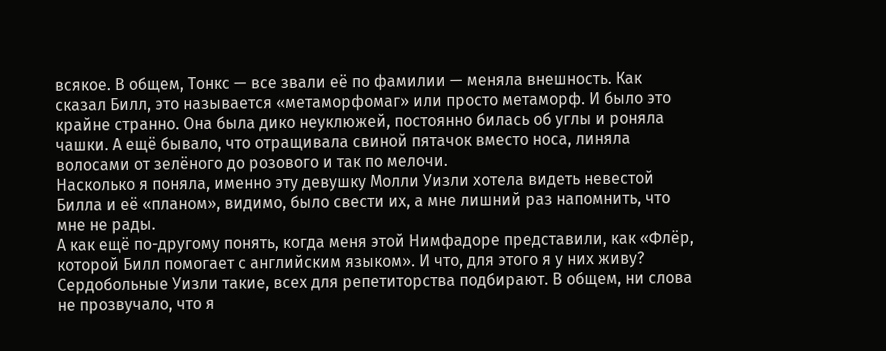всякое. В общем, Тонкс — все звали её по фамилии — меняла внешность. Как сказал Билл, это называется «метаморфомаг» или просто метаморф. И было это крайне странно. Она была дико неуклюжей, постоянно билась об углы и роняла чашки. А ещё бывало, что отращивала свиной пятачок вместо носа, линяла волосами от зелёного до розового и так по мелочи.
Насколько я поняла, именно эту девушку Молли Уизли хотела видеть невестой Билла и её «планом», видимо, было свести их, а мне лишний раз напомнить, что мне не рады.
А как ещё по-другому понять, когда меня этой Нимфадоре представили, как «Флёр, которой Билл помогает с английским языком». И что, для этого я у них живу? Сердобольные Уизли такие, всех для репетиторства подбирают. В общем, ни слова не прозвучало, что я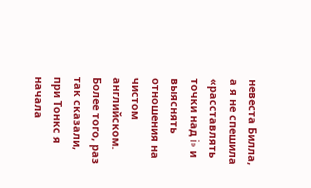невеста Билла, а я не спешила «расставлять точки над i» и выяснять отношения на чистом английском. Более того, раз так сказали, при Тонкс я начала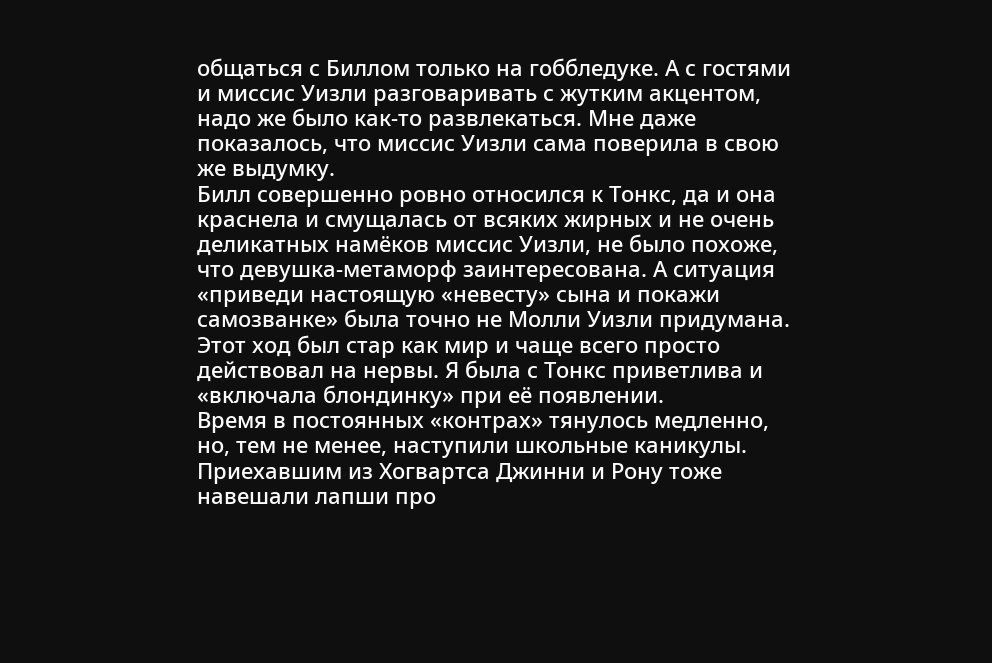общаться с Биллом только на гоббледуке. А с гостями и миссис Уизли разговаривать с жутким акцентом, надо же было как-то развлекаться. Мне даже показалось, что миссис Уизли сама поверила в свою же выдумку.
Билл совершенно ровно относился к Тонкс, да и она краснела и смущалась от всяких жирных и не очень деликатных намёков миссис Уизли, не было похоже, что девушка-метаморф заинтересована. А ситуация «приведи настоящую «невесту» сына и покажи самозванке» была точно не Молли Уизли придумана. Этот ход был стар как мир и чаще всего просто действовал на нервы. Я была с Тонкс приветлива и «включала блондинку» при её появлении.
Время в постоянных «контрах» тянулось медленно, но, тем не менее, наступили школьные каникулы. Приехавшим из Хогвартса Джинни и Рону тоже навешали лапши про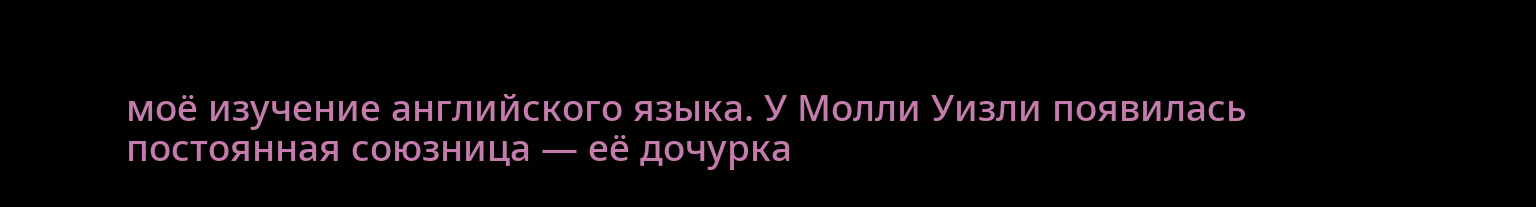моё изучение английского языка. У Молли Уизли появилась постоянная союзница — её дочурка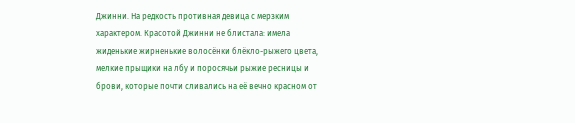Джинни. На редкость противная девица с мерзким характером. Красотой Джинни не блистала: имела жиденькие жирненькие волосёнки блёкло-рыжего цвета, мелкие прыщики на лбу и поросячьи рыжие ресницы и брови, которые почти сливались на её вечно красном от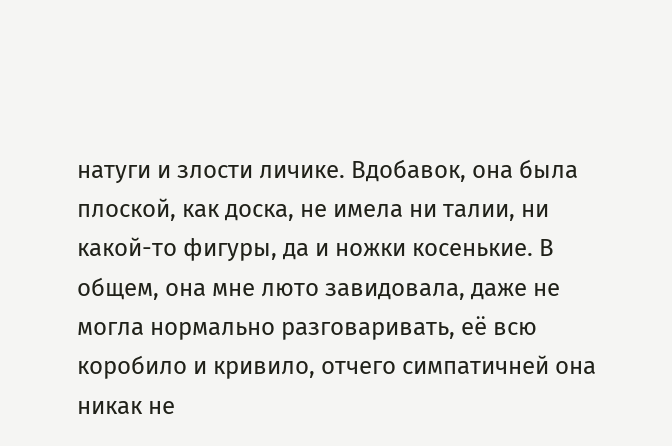натуги и злости личике. Вдобавок, она была плоской, как доска, не имела ни талии, ни какой-то фигуры, да и ножки косенькие. В общем, она мне люто завидовала, даже не могла нормально разговаривать, её всю коробило и кривило, отчего симпатичней она никак не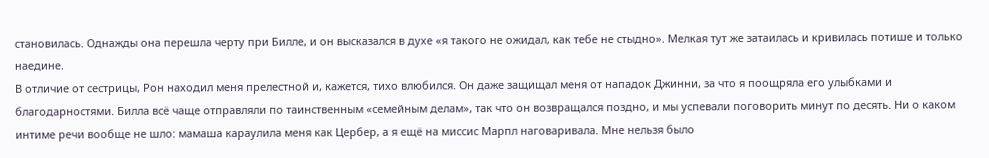становилась. Однажды она перешла черту при Билле, и он высказался в духе «я такого не ожидал, как тебе не стыдно». Мелкая тут же затаилась и кривилась потише и только наедине.
В отличие от сестрицы, Рон находил меня прелестной и, кажется, тихо влюбился. Он даже защищал меня от нападок Джинни, за что я поощряла его улыбками и благодарностями. Билла всё чаще отправляли по таинственным «семейным делам», так что он возвращался поздно, и мы успевали поговорить минут по десять. Ни о каком интиме речи вообще не шло: мамаша караулила меня как Цербер, а я ещё на миссис Марпл наговаривала. Мне нельзя было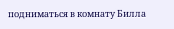подниматься в комнату Билла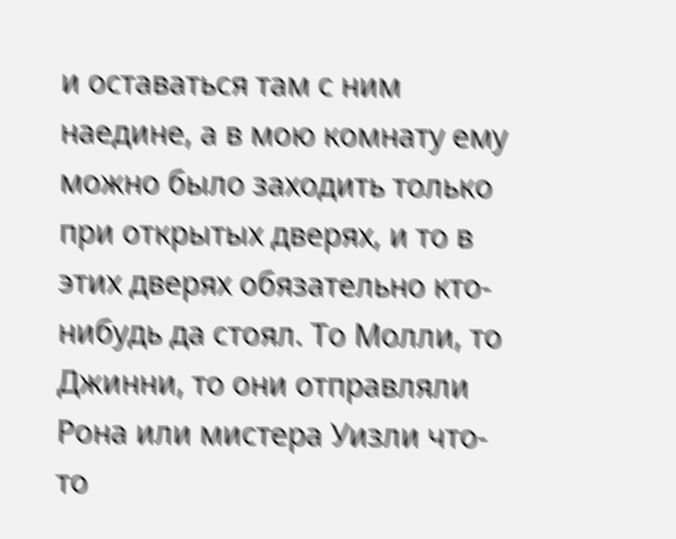и оставаться там с ним наедине, а в мою комнату ему можно было заходить только при открытых дверях, и то в этих дверях обязательно кто-нибудь да стоял. То Молли, то Джинни, то они отправляли Рона или мистера Уизли что-то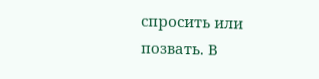спросить или позвать. В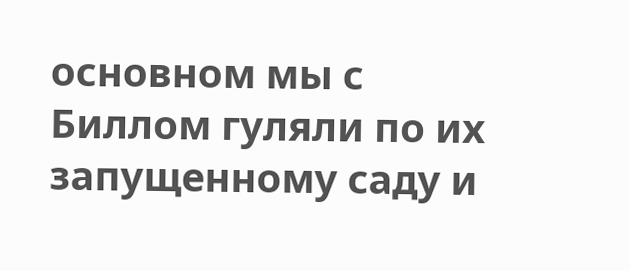основном мы с Биллом гуляли по их запущенному саду и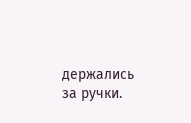держались за ручки.